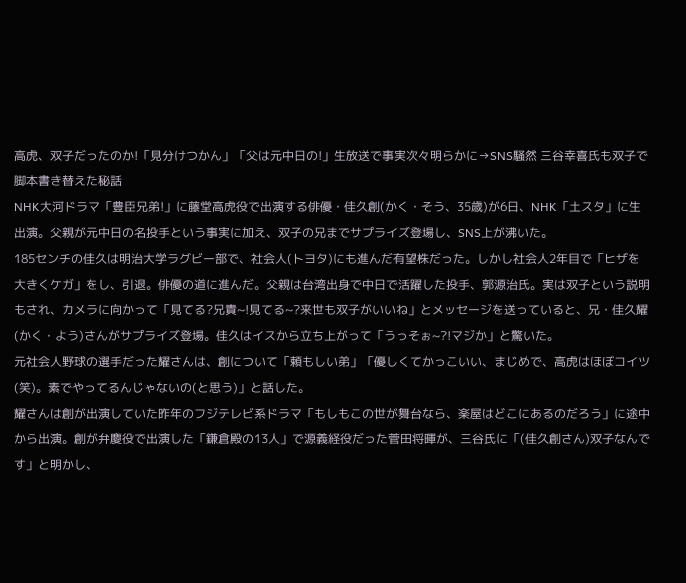高虎、双子だったのか!「見分けつかん」「父は元中日の!」生放送で事実次々明らかに→SNS騒然 三谷幸喜氏も双子で脚本書き替えた秘話
NHK大河ドラマ「豊臣兄弟!」に藤堂高虎役で出演する俳優・佳久創(かく・そう、35歳)が6日、NHK「土スタ」に生出演。父親が元中日の名投手という事実に加え、双子の兄までサプライズ登場し、SNS上が沸いた。
185センチの佳久は明治大学ラグビー部で、社会人(トヨタ)にも進んだ有望株だった。しかし社会人2年目で「ヒザを大きくケガ」をし、引退。俳優の道に進んだ。父親は台湾出身で中日で活躍した投手、郭源治氏。実は双子という説明もされ、カメラに向かって「見てる?兄貴~!見てる~?来世も双子がいいね」とメッセージを送っていると、兄・佳久耀(かく・よう)さんがサプライズ登場。佳久はイスから立ち上がって「うっそぉ~?!マジか」と驚いた。
元社会人野球の選手だった耀さんは、創について「頼もしい弟」「優しくてかっこいい、まじめで、高虎はほぼコイツ(笑)。素でやってるんじゃないの(と思う)」と話した。
耀さんは創が出演していた昨年のフジテレビ系ドラマ「もしもこの世が舞台なら、楽屋はどこにあるのだろう」に途中から出演。創が弁慶役で出演した「鎌倉殿の13人」で源義経役だった菅田将暉が、三谷氏に「(佳久創さん)双子なんです」と明かし、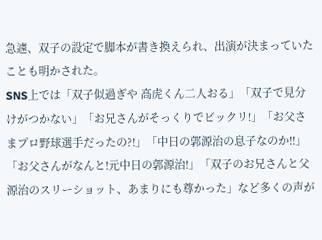急遽、双子の設定で脚本が書き換えられ、出演が決まっていたことも明かされた。
SNS上では「双子似過ぎや 高虎くん二人おる」「双子で見分けがつかない」「お兄さんがそっくりでビックリ!」「お父さまプロ野球選手だったの?!」「中日の郭源治の息子なのか!!」「お父さんがなんと!元中日の郭源治!」「双子のお兄さんと父源治のスリーショット、あまりにも尊かった」など多くの声が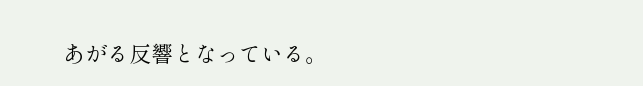あがる反響となっている。